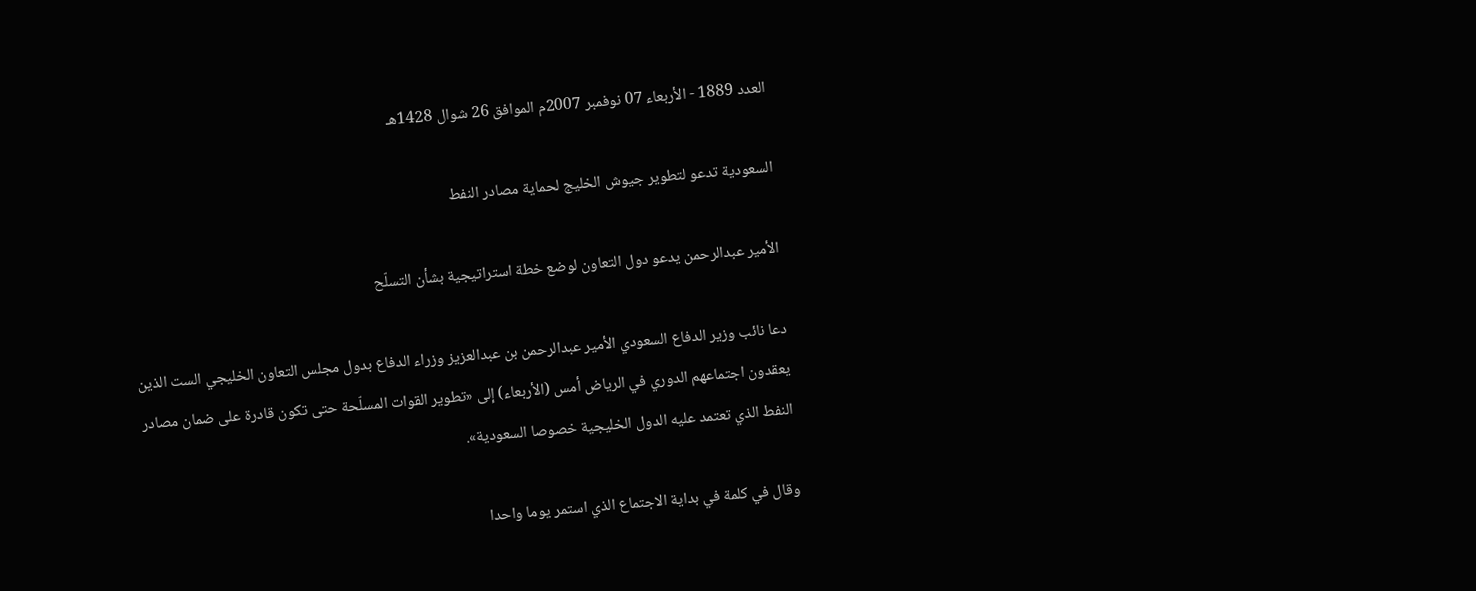العدد 1889 - الأربعاء 07 نوفمبر 2007م الموافق 26 شوال 1428هـ

السعودية تدعو لتطوير جيوش الخليج لحماية مصادر النفط

الأمير عبدالرحمن يدعو دول التعاون لوضع خطة استراتيجية بشأن التسلّح

دعا نائب وزير الدفاع السعودي الأمير عبدالرحمن بن عبدالعزيز وزراء الدفاع بدول مجلس التعاون الخليجي الست الذين يعقدون اجتماعهم الدوري في الرياض أمس (الأربعاء) إلى «تطوير القوات المسلّحة حتى تكون قادرة على ضمان مصادر النفط الذي تعتمد عليه الدول الخليجية خصوصا السعودية».

وقال في كلمة في بداية الاجتماع الذي استمر يوما واحدا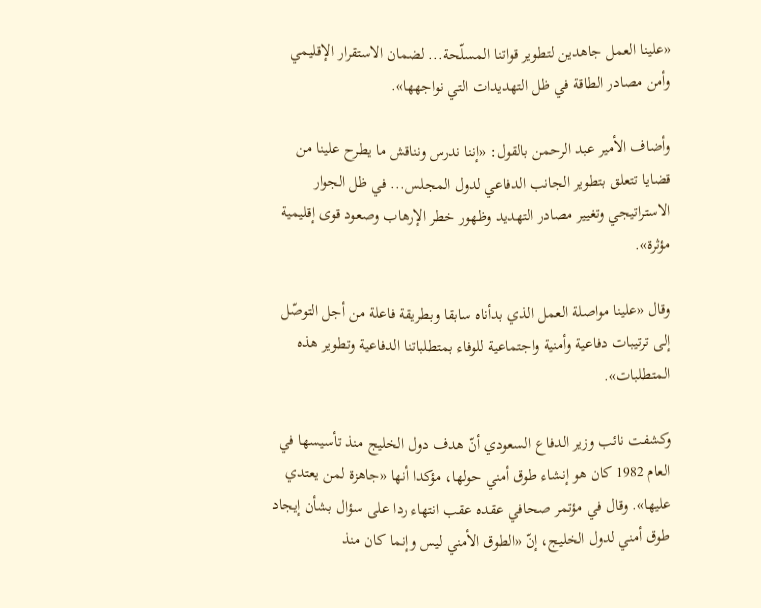«علينا العمل جاهدين لتطوير قواتنا المسلّحة... لضمان الاستقرار الإقليمي وأمن مصادر الطاقة في ظل التهديدات التي نواجهها».

وأضاف الأمير عبد الرحمن بالقول: «إننا ندرس ونناقش ما يطرح علينا من قضايا تتعلق بتطوير الجانب الدفاعي لدول المجلس... في ظل الجوار الاستراتيجي وتغيير مصادر التهديد وظهور خطر الإرهاب وصعود قوى إقليمية مؤثرة».

وقال «علينا مواصلة العمل الذي بدأناه سابقا وبطريقة فاعلة من أجل التوصّل إلى ترتيبات دفاعية وأمنية واجتماعية للوفاء بمتطلباتنا الدفاعية وتطوير هذه المتطلبات».

وكشفت نائب وزير الدفاع السعودي أنّ هدف دول الخليج منذ تأسيسها في العام 1982 كان هو إنشاء طوق أمني حولها، مؤكدا أنها «جاهزة لمن يعتدي عليها». وقال في مؤتمر صحافي عقده عقب انتهاء ردا على سؤال بشأن إيجاد طوق أمني لدول الخليج، إنّ «الطوق الأمني ليس وإنما كان منذ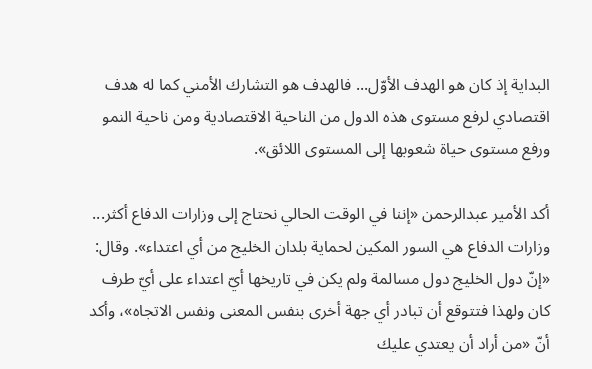البداية إذ كان هو الهدف الأوّل... فالهدف هو التشارك الأمني كما له هدف اقتصادي لرفع مستوى هذه الدول من الناحية الاقتصادية ومن ناحية النمو ورفع مستوى حياة شعوبها إلى المستوى اللائق».

أكد الأمير عبدالرحمن «إننا في الوقت الحالي نحتاج إلى وزارات الدفاع أكثر... وزارات الدفاع هي السور المكين لحماية بلدان الخليج من أي اعتداء». وقال: «إنّ دول الخليج دول مسالمة ولم يكن في تاريخها أيّ اعتداء على أيّ طرف كان ولهذا فتتوقع أن تبادر أي جهة أخرى بنفس المعنى ونفس الاتجاه»، وأكد أنّ «من أراد أن يعتدي عليك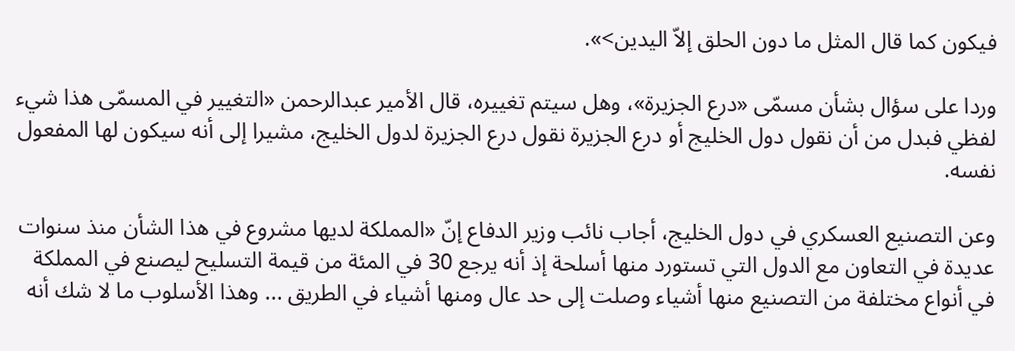فيكون كما قال المثل ما دون الحلق إلاّ اليدين>».

وردا على سؤال بشأن مسمّى «درع الجزيرة»، وهل سيتم تغييره، قال الأمير عبدالرحمن «التغيير في المسمّى هذا شيء لفظي فبدل من أن نقول دول الخليج أو درع الجزيرة نقول درع الجزيرة لدول الخليج، مشيرا إلى أنه سيكون لها المفعول نفسه.

وعن التصنيع العسكري في دول الخليج، أجاب نائب وزير الدفاع إنّ «المملكة لديها مشروع في هذا الشأن منذ سنوات عديدة في التعاون مع الدول التي تستورد منها أسلحة إذ أنه يرجع 30 في المئة من قيمة التسليح ليصنع في المملكة في أنواع مختلفة من التصنيع منها أشياء وصلت إلى حد عال ومنها أشياء في الطريق ... وهذا الأسلوب ما لا شك أنه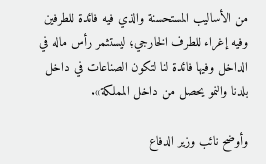من الأساليب المستحسنة والذي فيه فائدة للطرفين وفيه إغراء للطرف الخارجي؛ ليستثمر رأس ماله في الداخل وفيها فائدة لنا لتكون الصناعات في داخل بلدنا والنمو يحصل من داخل المملكة».

وأوضح نائب وزير الدفاع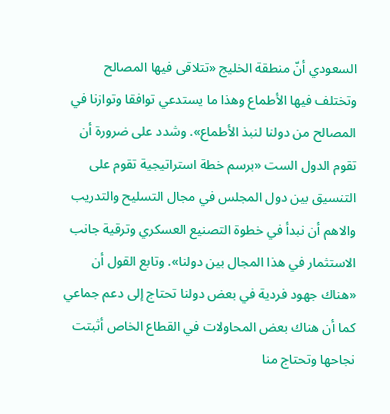السعودي أنّ منطقة الخليج «تتلاقى فيها المصالح وتختلف فيها الأطماع وهذا ما يستدعي توافقا وتوازنا في المصالح من دولنا لنبذ الأطماع». وشدد على ضرورة أن تقوم الدول الست «برسم خطة استراتيجية تقوم على التنسيق بين دول المجلس في مجال التسليح والتدريب والاهم أن نبدأ في خطوة التصنيع العسكري وترقية جانب الاستثمار في هذا المجال بين دولنا». وتابع القول أن «هناك جهود فردية في بعض دولنا تحتاج إلى دعم جماعي كما أن هناك بعض المحاولات في القطاع الخاص أثبتت نجاحها وتحتاج منا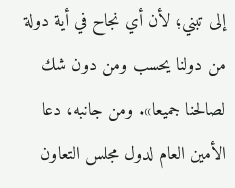إلى تبني؛ لأن أي نجاح في أية دولة من دولنا يحسب ومن دون شك لصالحنا جميعا». ومن جانبه، دعا الأمين العام لدول مجلس التعاون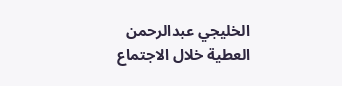الخليجي عبدالرحمن العطية خلال الاجتماع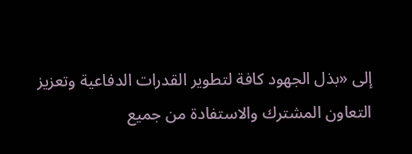إلى «بذل الجهود كافة لتطوير القدرات الدفاعية وتعزيز التعاون المشترك والاستفادة من جميع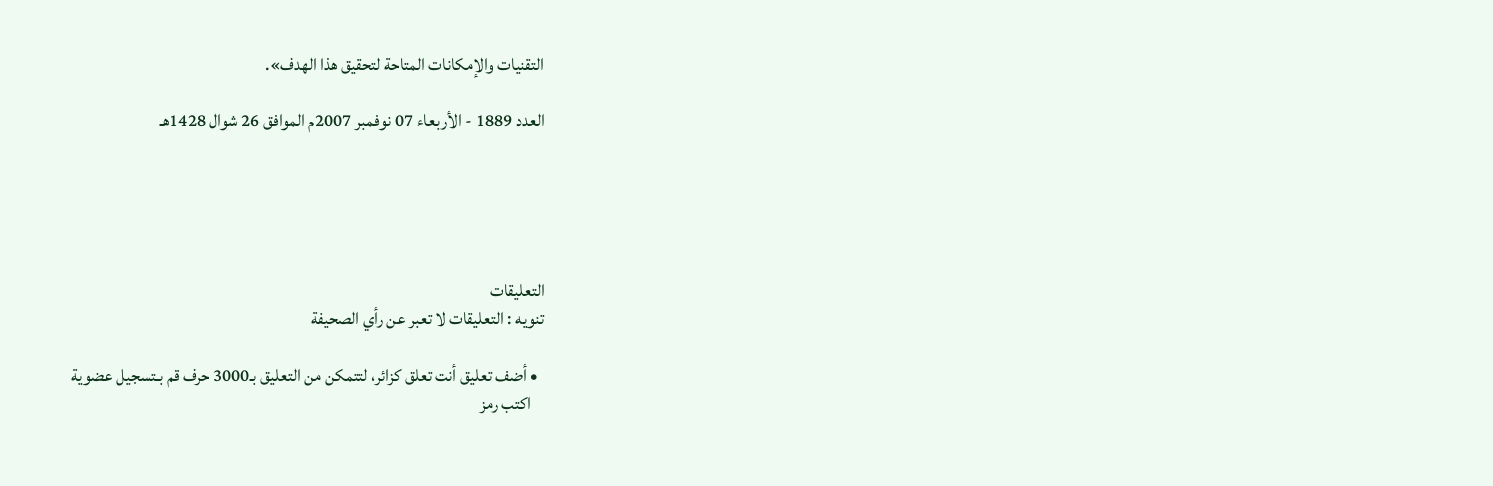التقنيات والإمكانات المتاحة لتحقيق هذا الهدف».

العدد 1889 - الأربعاء 07 نوفمبر 2007م الموافق 26 شوال 1428هـ





التعليقات
تنويه : التعليقات لا تعبر عن رأي الصحيفة

  • أضف تعليق أنت تعلق كزائر، لتتمكن من التعليق بـ3000 حرف قم بـتسجيل عضوية
    اكتب رمز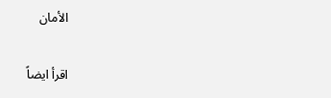الأمان

اقرأ ايضاً